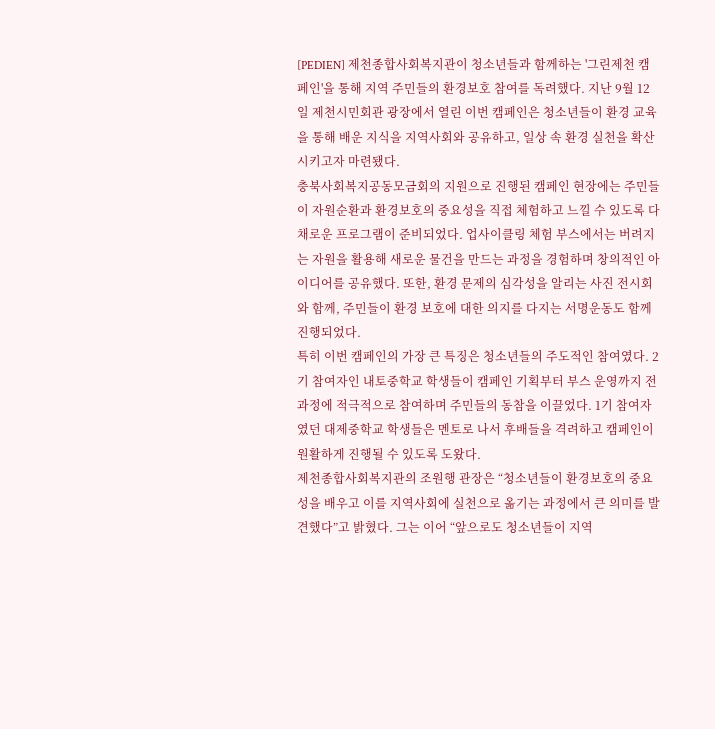[PEDIEN] 제천종합사회복지관이 청소년들과 함께하는 '그린제천 캠페인'을 통해 지역 주민들의 환경보호 참여를 독려했다. 지난 9월 12일 제천시민회관 광장에서 열린 이번 캠페인은 청소년들이 환경 교육을 통해 배운 지식을 지역사회와 공유하고, 일상 속 환경 실천을 확산시키고자 마련됐다.
충북사회복지공동모금회의 지원으로 진행된 캠페인 현장에는 주민들이 자원순환과 환경보호의 중요성을 직접 체험하고 느낄 수 있도록 다채로운 프로그램이 준비되었다. 업사이클링 체험 부스에서는 버려지는 자원을 활용해 새로운 물건을 만드는 과정을 경험하며 창의적인 아이디어를 공유했다. 또한, 환경 문제의 심각성을 알리는 사진 전시회와 함께, 주민들이 환경 보호에 대한 의지를 다지는 서명운동도 함께 진행되었다.
특히 이번 캠페인의 가장 큰 특징은 청소년들의 주도적인 참여였다. 2기 참여자인 내토중학교 학생들이 캠페인 기획부터 부스 운영까지 전 과정에 적극적으로 참여하며 주민들의 동참을 이끌었다. 1기 참여자였던 대제중학교 학생들은 멘토로 나서 후배들을 격려하고 캠페인이 원활하게 진행될 수 있도록 도왔다.
제천종합사회복지관의 조원행 관장은 “청소년들이 환경보호의 중요성을 배우고 이를 지역사회에 실천으로 옮기는 과정에서 큰 의미를 발견했다”고 밝혔다. 그는 이어 “앞으로도 청소년들이 지역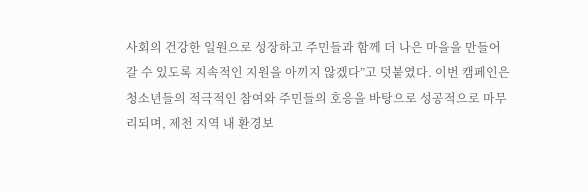사회의 건강한 일원으로 성장하고 주민들과 함께 더 나은 마을을 만들어갈 수 있도록 지속적인 지원을 아끼지 않겠다”고 덧붙였다. 이번 캠페인은 청소년들의 적극적인 참여와 주민들의 호응을 바탕으로 성공적으로 마무리되며, 제천 지역 내 환경보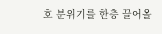호 분위기를 한층 끌어올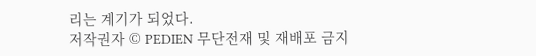리는 계기가 되었다.
저작권자 © PEDIEN 무단전재 및 재배포 금지